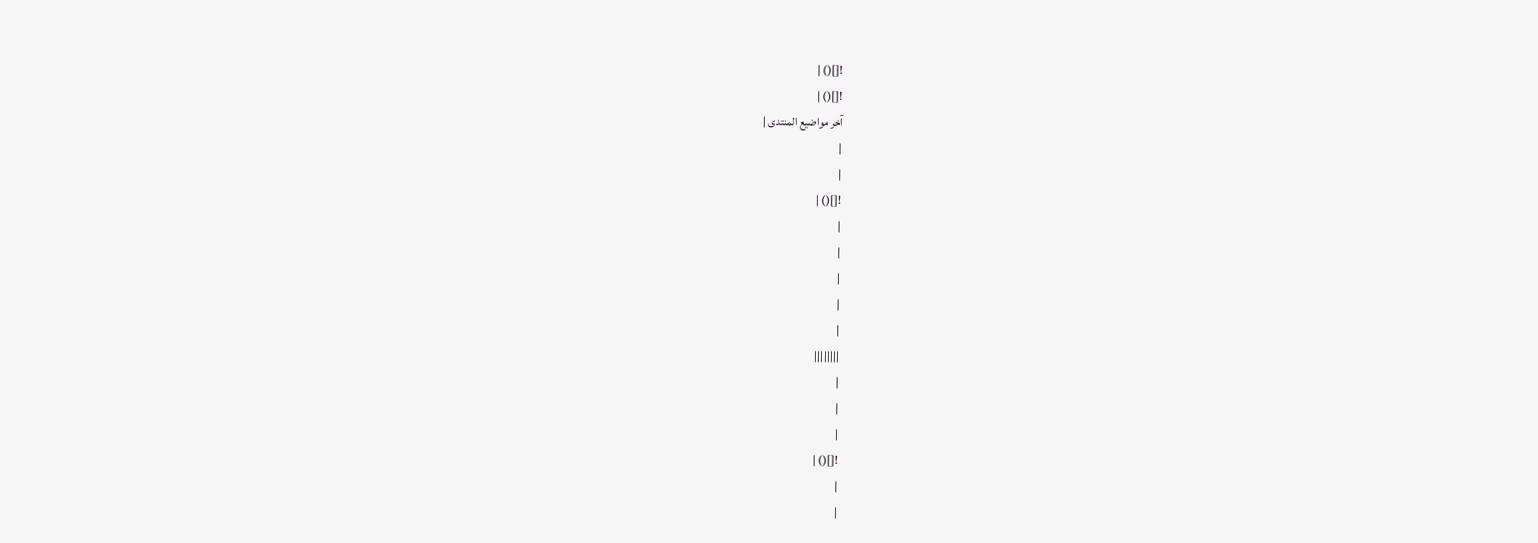![]() |
![]() |
آخر مواضيع المنتدى |
|
|
![]() |
|
|
|
|
|
||||||||
|
|
|
![]() |
|
|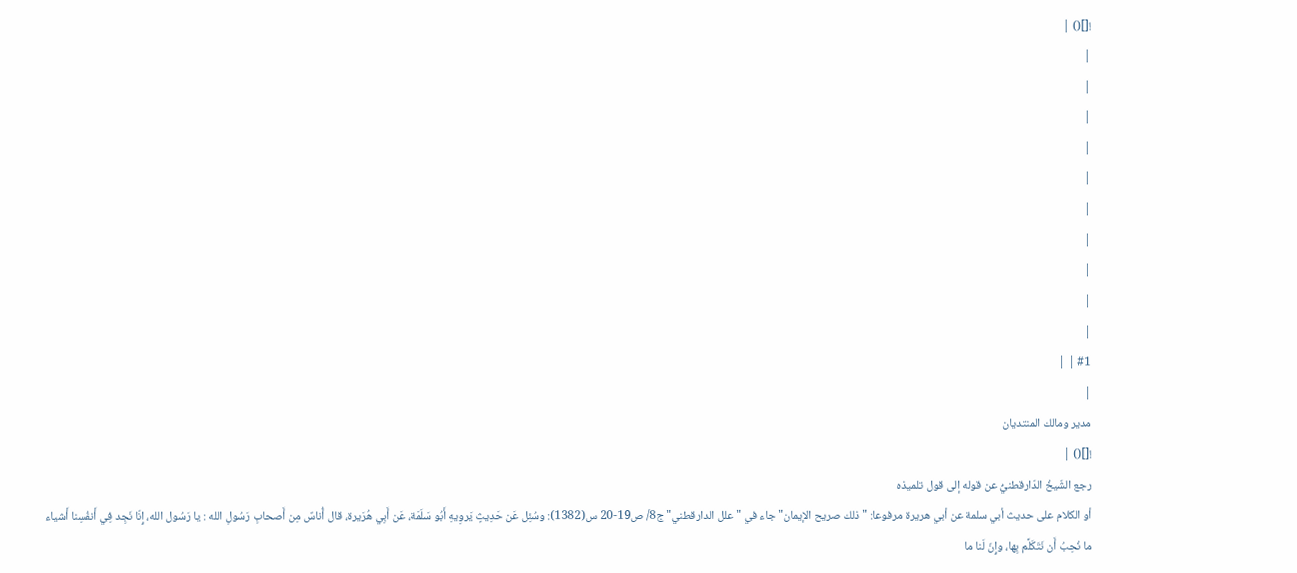![]() |
|
|
|
|
|
|
|
|
|
|
#1 | |
|
مدير ومالك المنتديان
![]() |
رجع الشّيخُ الدّارقطنيُّ عن قوله إلى قول تلميذه
أو الكلام على حديث أبي سلمة عن أبي هريرة مرفوعا: "ذلك صريح الإيمان" جاء في "علل الدارقطني" ج8/ ص19-20 س(1382): وسُئِل عَن حَدِيثٍ يَروِيهِ أَبُو سَلَمَة، عَن أَبِي هُرَيرة، قال أُناسٌ مِن أَصحابِ رَسُولِ الله : يا رَسُول الله، إِنّا نَجِد فِي أَنفُسِنا أَشياء ما نُحِبُ أَن نَتَكَلَّم بِها، وإِنّ لَنا ما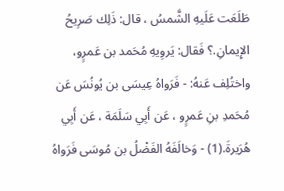طَلَعَت عَلَيهِ الشَّمسُ ، قال: ذَلِك صَرِيحُ الإِيمانِ.؟ فَقال: يَروِيهِ مُحَمد بن عَمرٍو، واختُلِف عَنهُ: - فَرَواهُ عِيسَى بن يُونُسَ عَن مُحَمدِ بنِ عَمرٍو ، عَن أَبِي سَلَمَة ، عَن أَبِي هُرَيرةَ.(1) - وَخالَفَهُ الفَضْلُ بن مُوسَى فَرَواهُ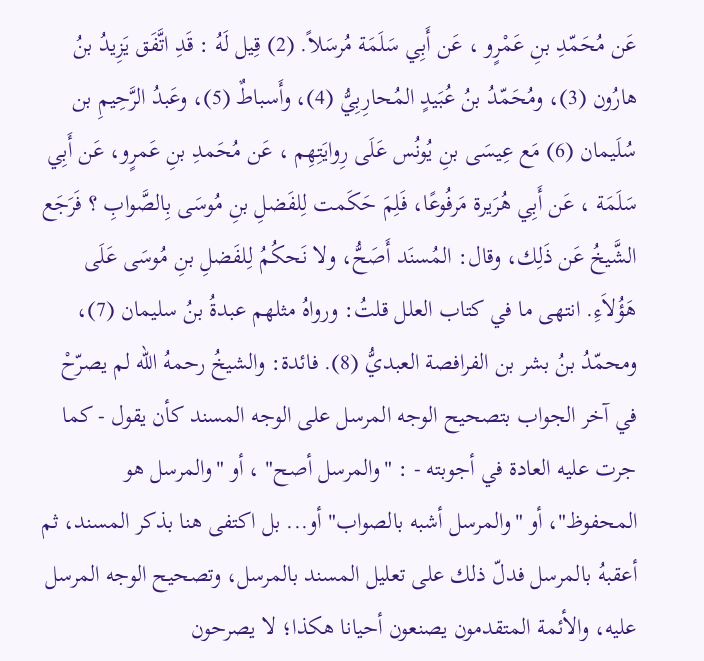عَن مُحَمّدِ بنِ عَمْرٍو ، عَن أَبِي سَلَمَة مُرسَلاً. (2) قِيل لَهُ : قَدِ اتَّفَق يَزِيدُ بنُ هارُون (3)، ومُحَمّدُ بنُ عُبَيدٍ المُحارِبِيُّ (4)، وأَسباطٌ (5)، وعَبدُ الرَّحِيمِ بن سُلَيمان (6) مَع عِيسَى بنِ يُونُس عَلَى رِوايَتِهِم ، عَن مُحَمدِ بنِ عَمرٍو، عَن أَبِي سَلَمَة ، عَن أَبِي هُرَيرة مَرفُوعًا، فَلِمَ حَكَمت لِلفَضلِ بنِ مُوسَى بِالصَّوابِ ؟ فَرَجَع الشَّيخُ عَن ذَلِك، وقال: المُسنَد أَصَحُّ، ولا نَحكُمُ لِلفَضلِ بنِ مُوسَى عَلَى هَؤُلاَءِ. انتهى ما في كتاب العلل قلتُ: ورواهُ مثلهم عبدةُ بنُ سليمان (7)، ومحمّدُ بنُ بشر بن الفرافصة العبديُّ (8). فائدة: والشيخُ رحمهُ الله لم يصرّحْ في آخر الجواب بتصحيح الوجه المرسل على الوجه المسند كأن يقول - كما جرت عليه العادة في أجوبته - : "والمرسل أصح" ، أو "والمرسل هو المحفوظ"، أو "والمرسل أشبه بالصواب" أو... بل اكتفى هنا بذكر المسند، ثم أعقبهُ بالمرسل فدلّ ذلك على تعليل المسند بالمرسل، وتصحيح الوجه المرسل عليه، والأئمة المتقدمون يصنعون أحيانا هكذا؛ لا يصرحون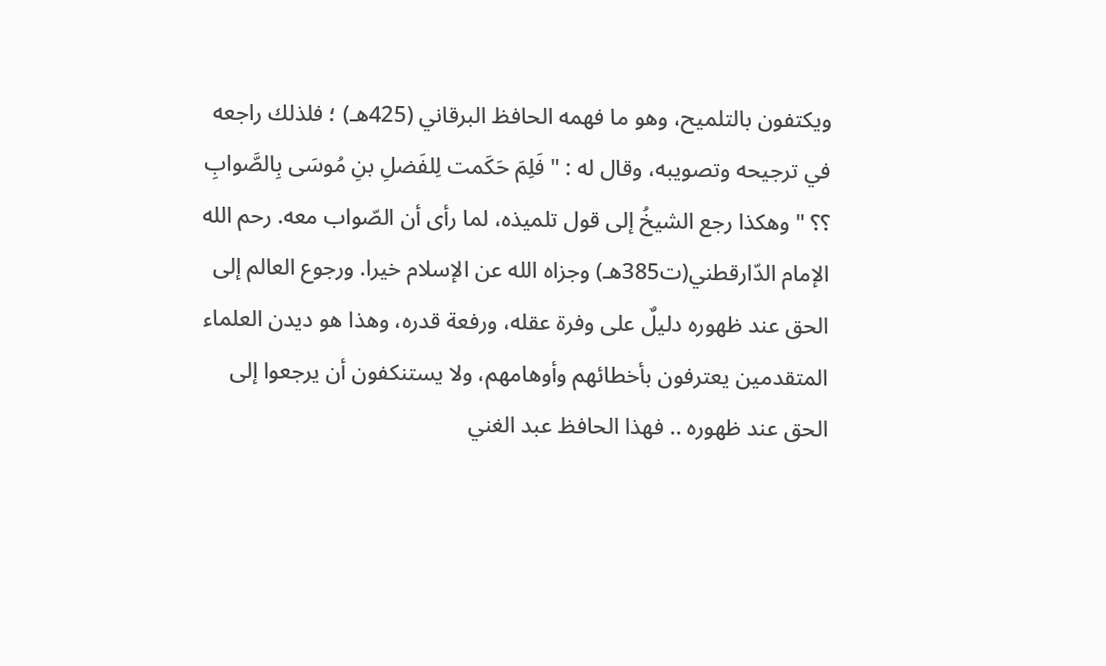ويكتفون بالتلميح، وهو ما فهمه الحافظ البرقاني (425هـ) ؛ فلذلك راجعه في ترجيحه وتصويبه، وقال له : " فَلِمَ حَكَمت لِلفَضلِ بنِ مُوسَى بِالصَّوابِ ؟؟ " وهكذا رجع الشيخُ إلى قول تلميذه، لما رأى أن الصّواب معه. رحم الله الإمام الدّارقطني(ت385هـ) وجزاه الله عن الإسلام خيرا. ورجوع العالم إلى الحق عند ظهوره دليلٌ على وفرة عقله، ورفعة قدره، وهذا هو ديدن العلماء المتقدمين يعترفون بأخطائهم وأوهامهم، ولا يستنكفون أن يرجعوا إلى الحق عند ظهوره .. فهذا الحافظ عبد الغني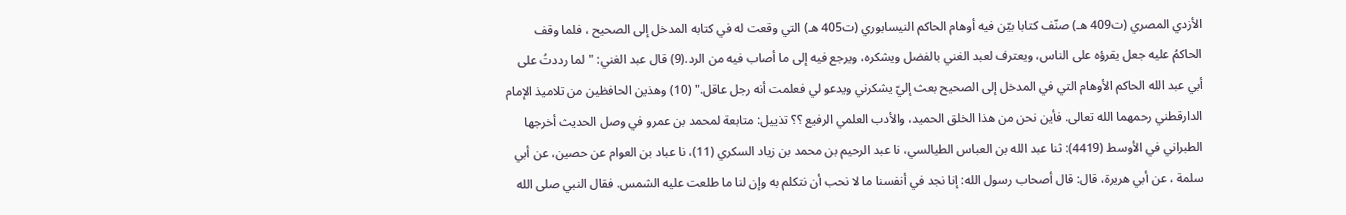الأزدي المصري (ت409 هـ) صنّف كتابا بيّن فيه أوهام الحاكم النيسابوري (ت405 هـ) التي وقعت له في كتابه المدخل إلى الصحيح ، فلما وقف الحاكمُ عليه جعل يقرؤه على الناس، ويعترف لعبد الغني بالفضل ويشكره، ويرجع فيه إلى ما أصاب فيه من الرد.(9) قال عبد الغني: "لما رددتُ على أبي عبد الله الحاكم الأوهام التي في المدخل إلى الصحيح بعث إليّ يشكرني ويدعو لي فعلمت أنه رجل عاقل." (10) وهذين الحافظين من تلاميذ الإمام الدارقطني رحمهما الله تعالى. فأين نحن من هذا الخلق الحميد، والأدب العلمي الرفيع ؟؟ تذييل: متابعة لمحمد بن عمرو في وصل الحديث أخرجها الطبراني في الأوسط (4419): ثنا عبد الله بن العباس الطيالسي، نا عبد الرحيم بن محمد بن زياد السكري (11)، نا عباد بن العوام عن حصين، عن أبي سلمة ، عن أبي هريرة، قال: قال أصحاب رسول الله: إنا نجد في أنفسنا ما لا نحب أن نتكلم به وإن لنا ما طلعت عليه الشمس. فقال النبي صلى الله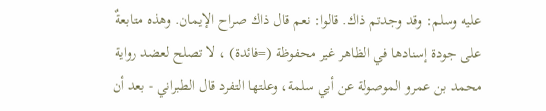عليه وسلم: وقد وجدتم ذاك. قالوا: نعم قال ذاك صراح الإيمان. وهذه متابعةٌ على جودة إسنادها في الظاهر غير محفوظة (=فائدة) ، لا تصلح لعضد رواية محمد بن عمرو الموصولة عن أبي سلمة، وعلتها التفرد قال الطبراني - بعد أن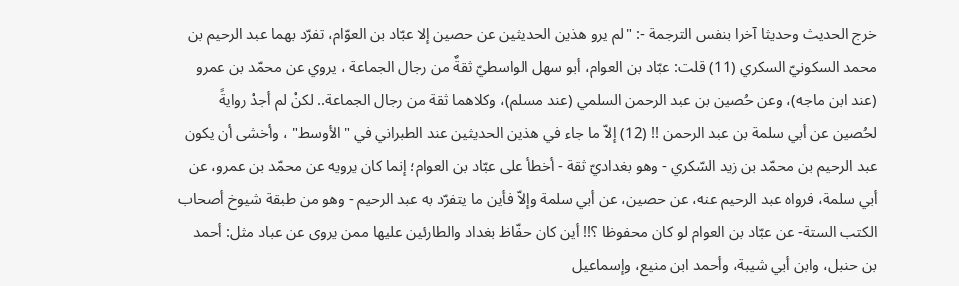خرج الحديث وحديثا آخرا بنفس الترجمة -: "لم يرو هذين الحديثين عن حصين إلا عبّاد بن العوّام، تفرّد بهما عبد الرحيم بن محمد السكونيّ السكري (11) قلت: عبّاد بن العوام، أبو سهل الواسطيّ ثقةٌ من رجال الجماعة ، يروي عن محمّد بن عمرو (عند ابن ماجه)، وعن حُصين بن عبد الرحمن السلمي (عند مسلم)، وكلاهما ثقة من رجال الجماعة.. لكنْ لم أجدْ روايةً لحُصين عن أبي سلمة بن عبد الرحمن !! (12) إلاّ ما جاء في هذين الحديثين عند الطبراني في "الأوسط" ، وأخشى أن يكون عبد الرحيم بن محمّد بن زيد السّكري - وهو بغداديّ ثقة - أخطأ على عبّاد بن العوام؛ إنما كان يرويه عن محمّد بن عمرو، عن أبي سلمة، فرواه عبد الرحيم عنه، عن حصين، عن أبي سلمة وإلاّ فأين ما يتفرّد به عبد الرحيم - وهو من طبقة شيوخ أصحاب الكتب الستة- عن عبّاد بن العوام لو كان محفوظا ؟!! أين كان حفّاظ بغداد والطارئين عليها ممن يروى عن عباد مثل: أحمد بن حنبل، وابن أبي شيبة، وأحمد ابن منيع، وإسماعيل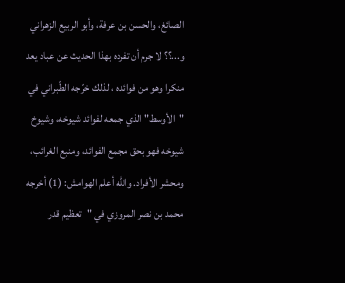الصائغ، والحسن بن عرفة، وأبو الربيع الزهراني و...؟؟ لا جرم أن تفرده بهذا الحديث عن عباد يعد منكرا وهو من فوائده ، لذلك خرّجه الطّبراني في "الأوسط" الذي جمعه لفوائد شيوخه، وشيوخ شيوخه فهو بحق مجمع الفوائد، ومنبع الغرائب، ومحشر الأفراد. والله أعلم الهوامش: (1) أخرجه محمد بن نصر المروزي في "تعظيم قدر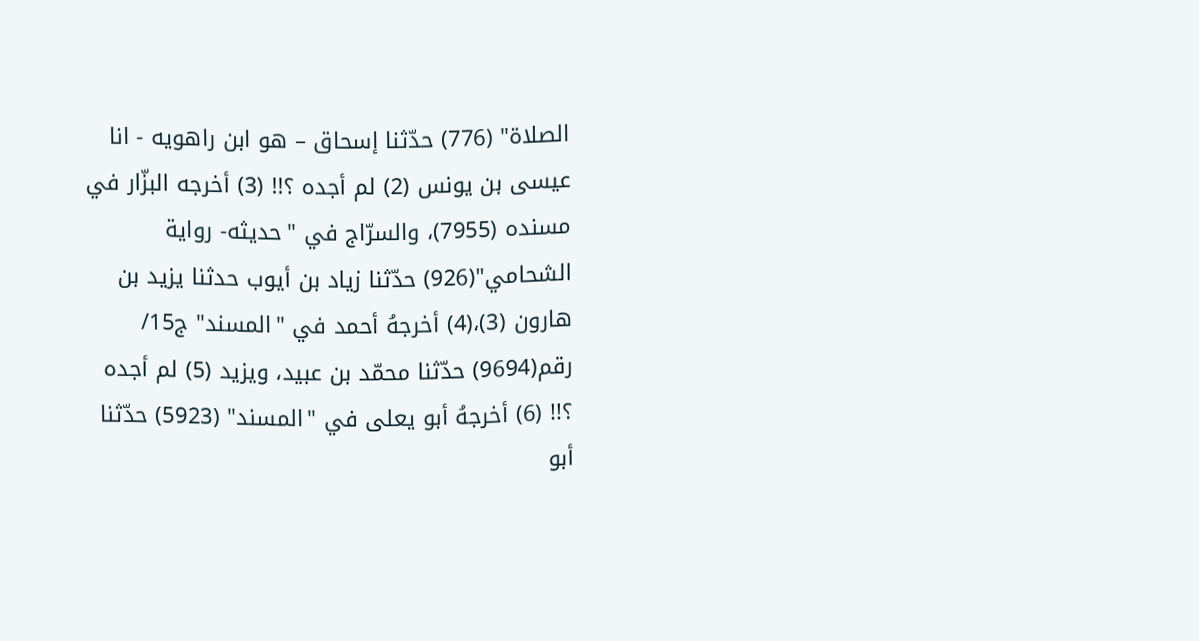الصلاة" (776) حدّثنا إسحاق – هو ابن راهويه - انا عيسى بن يونس (2) لم أجده ؟!! (3) أخرجه البزّار في مسنده (7955)، والسرّاج في "حديثه- رواية الشحامي"(926) حدّثنا زياد بن أيوب حدثنا يزيد بن هارون (3)،(4) أخرجهُ أحمد في "المسند" ج15/ رقم(9694) حدّثنا محمّد بن عبيد، ويزيد (5) لم أجده ؟!! (6) أخرجهُ أبو يعلى في "المسند" (5923) حدّثنا أبو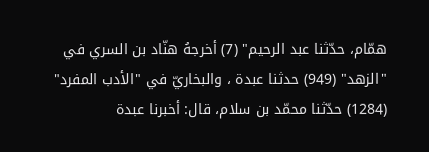همّام، حدّثنا عبد الرحيم" (7) أخرجهُ هنّاد بن السري في "الزهد" (949) حدثنا عبدة ، والبخاريّ في "الأدب المفرد" (1284) حدّثنا محمّد بن سلام، قال: أخبرنا عبدة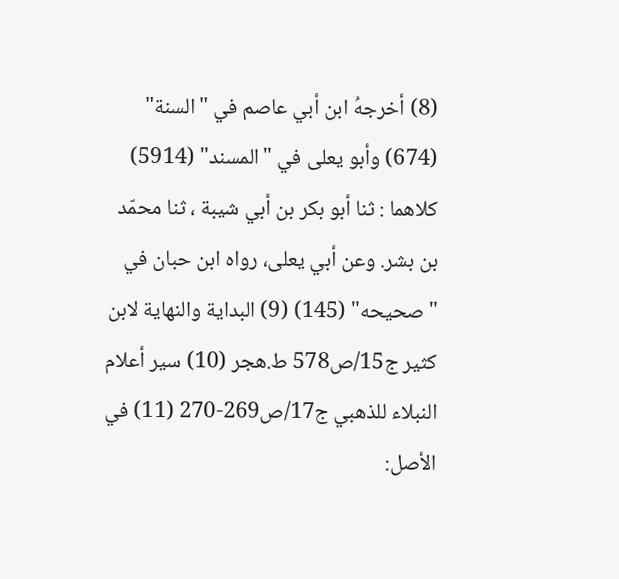(8) أخرجهُ ابن أبي عاصم في "السنة" (674) وأبو يعلى في "المسند" (5914) كلاهما : ثنا أبو بكر بن أبي شيبة ، ثنا محمّد بن بشر. وعن أبي يعلى، رواه ابن حبان في "صحيحه" (145) (9) البداية والنهاية لابن كثير ج15/ص578 ط.هجر (10) سير أعلام النبلاء للذهبي ج17/ص269-270 (11) في الأصل: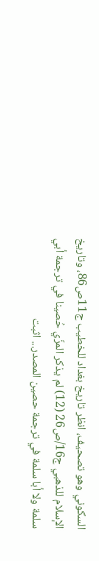السكوني وهو تصحيف، انظر تاريخ بغداد للخطيب ج11ص86، وتاريخ الإسلام للذهبي ج16/ص26 (12) لم يذكر المزّي حُصينا في ترجمة أبي سلمة ولا أبا سلمة في ترجمة حصين المصدر... اثبت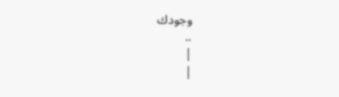وجودك
..
|
|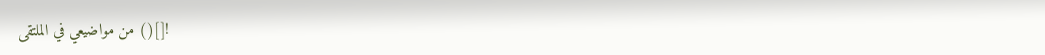![]() من مواضيعي في الملتقى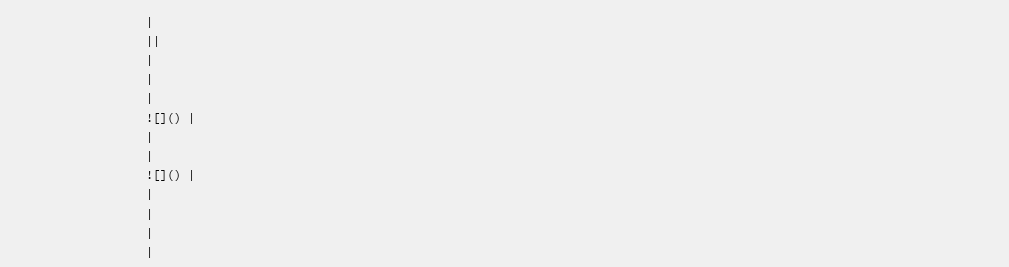|
||
|
|
|
![]() |
|
|
![]() |
|
|
|
|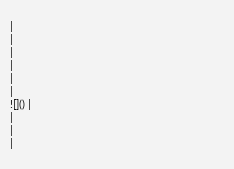|
|
|
|
|
|
![]() |
|
|
|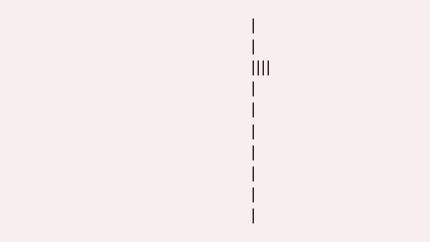|
|
||||
|
|
|
|
|
|
|